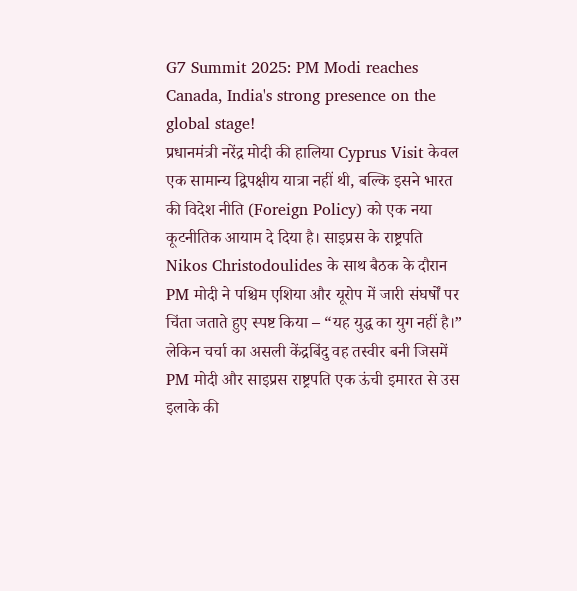G7 Summit 2025: PM Modi reaches Canada, India's strong presence on the global stage!
प्रधानमंत्री नरेंद्र मोदी की हालिया Cyprus Visit केवल एक सामान्य द्विपक्षीय यात्रा नहीं थी, बल्कि इसने भारत की विदेश नीति (Foreign Policy) को एक नया कूटनीतिक आयाम दे दिया है। साइप्रस के राष्ट्रपति Nikos Christodoulides के साथ बैठक के दौरान PM मोदी ने पश्चिम एशिया और यूरोप में जारी संघर्षों पर चिंता जताते हुए स्पष्ट किया – “यह युद्ध का युग नहीं है।”
लेकिन चर्चा का असली केंद्रबिंदु वह तस्वीर बनी जिसमें PM मोदी और साइप्रस राष्ट्रपति एक ऊंची इमारत से उस इलाके की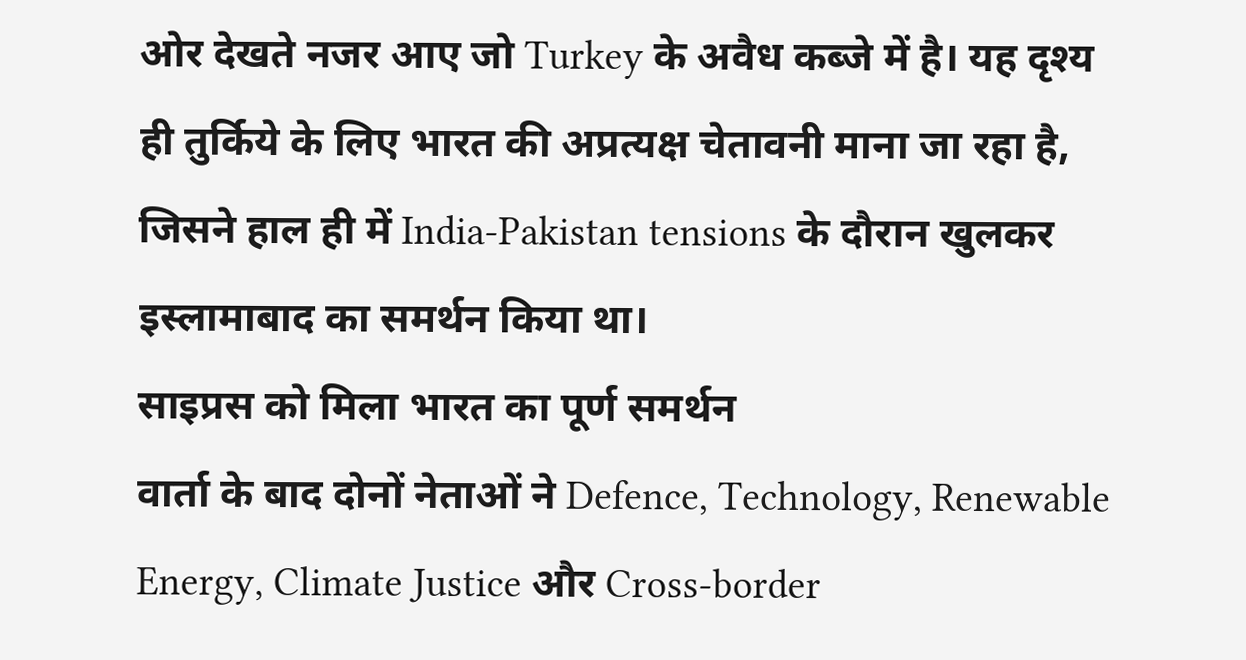ओर देखते नजर आए जो Turkey के अवैध कब्जे में है। यह दृश्य ही तुर्किये के लिए भारत की अप्रत्यक्ष चेतावनी माना जा रहा है, जिसने हाल ही में India-Pakistan tensions के दौरान खुलकर इस्लामाबाद का समर्थन किया था।
साइप्रस को मिला भारत का पूर्ण समर्थन
वार्ता के बाद दोनों नेताओं ने Defence, Technology, Renewable Energy, Climate Justice और Cross-border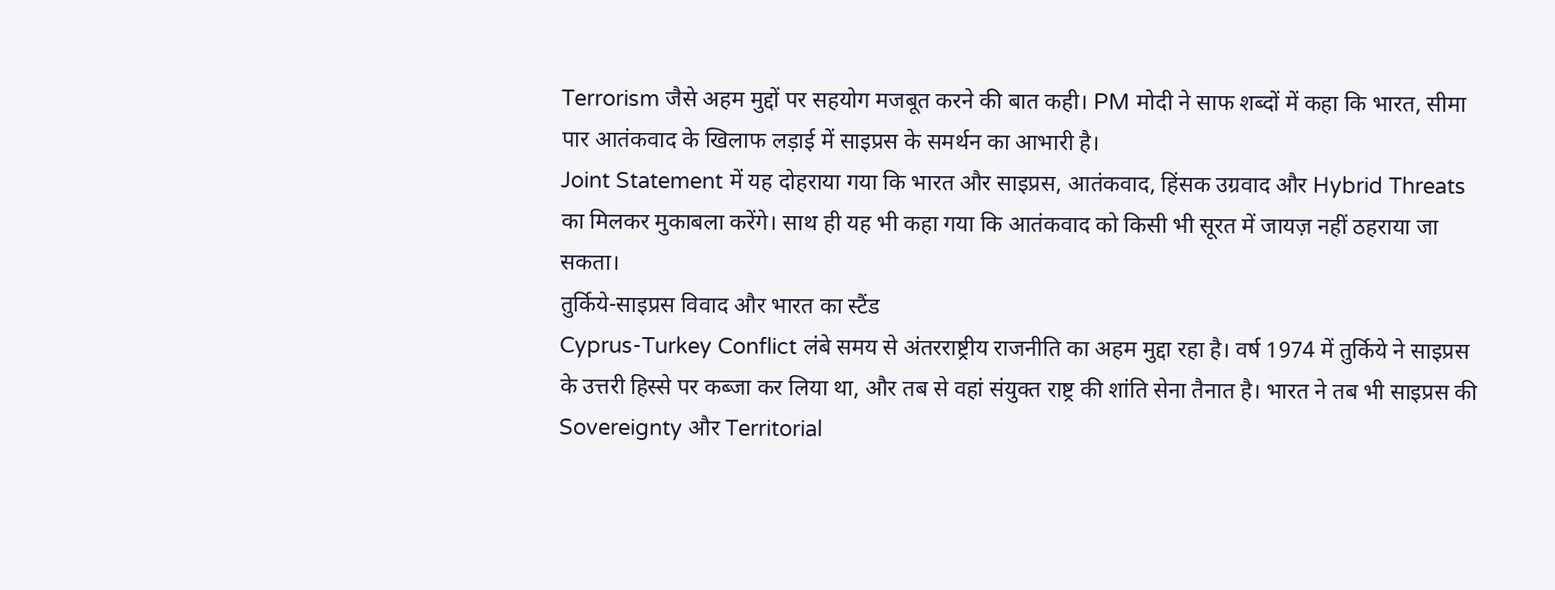Terrorism जैसे अहम मुद्दों पर सहयोग मजबूत करने की बात कही। PM मोदी ने साफ शब्दों में कहा कि भारत, सीमा पार आतंकवाद के खिलाफ लड़ाई में साइप्रस के समर्थन का आभारी है।
Joint Statement में यह दोहराया गया कि भारत और साइप्रस, आतंकवाद, हिंसक उग्रवाद और Hybrid Threats का मिलकर मुकाबला करेंगे। साथ ही यह भी कहा गया कि आतंकवाद को किसी भी सूरत में जायज़ नहीं ठहराया जा सकता।
तुर्किये-साइप्रस विवाद और भारत का स्टैंड
Cyprus-Turkey Conflict लंबे समय से अंतरराष्ट्रीय राजनीति का अहम मुद्दा रहा है। वर्ष 1974 में तुर्किये ने साइप्रस के उत्तरी हिस्से पर कब्जा कर लिया था, और तब से वहां संयुक्त राष्ट्र की शांति सेना तैनात है। भारत ने तब भी साइप्रस की Sovereignty और Territorial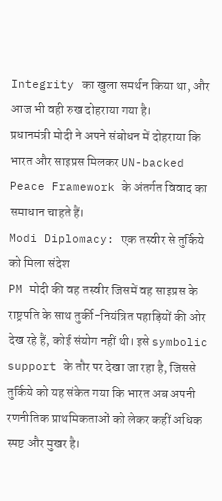Integrity का खुला समर्थन किया था, और आज भी वही रुख दोहराया गया है।
प्रधानमंत्री मोदी ने अपने संबोधन में दोहराया कि भारत और साइप्रस मिलकर UN-backed Peace Framework के अंतर्गत विवाद का समाधान चाहते हैं।
Modi Diplomacy: एक तस्वीर से तुर्किये को मिला संदेश
PM मोदी की वह तस्वीर जिसमें वह साइप्रस के राष्ट्रपति के साथ तुर्की-नियंत्रित पहाड़ियों की ओर देख रहे हैं, कोई संयोग नहीं थी। इसे symbolic support के तौर पर देखा जा रहा है, जिससे तुर्किये को यह संकेत गया कि भारत अब अपनी रणनीतिक प्राथमिकताओं को लेकर कहीं अधिक स्पष्ट और मुखर है।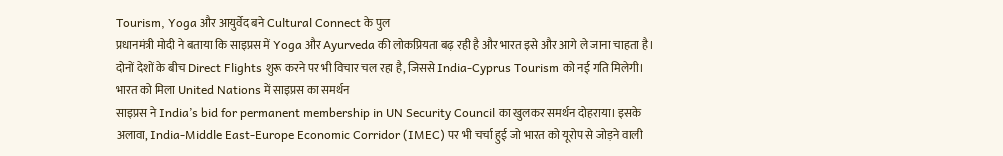Tourism, Yoga और आयुर्वेद बने Cultural Connect के पुल
प्रधानमंत्री मोदी ने बताया कि साइप्रस में Yoga और Ayurveda की लोकप्रियता बढ़ रही है और भारत इसे और आगे ले जाना चाहता है। दोनों देशों के बीच Direct Flights शुरू करने पर भी विचार चल रहा है, जिससे India-Cyprus Tourism को नई गति मिलेगी।
भारत को मिला United Nations में साइप्रस का समर्थन
साइप्रस ने India’s bid for permanent membership in UN Security Council का खुलकर समर्थन दोहराया। इसके अलावा, India-Middle East-Europe Economic Corridor (IMEC) पर भी चर्चा हुई जो भारत को यूरोप से जोड़ने वाली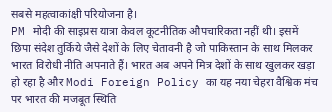सबसे महत्वाकांक्षी परियोजना है।
PM मोदी की साइप्रस यात्रा केवल कूटनीतिक औपचारिकता नहीं थी। इसमें छिपा संदेश तुर्किये जैसे देशों के लिए चेतावनी है जो पाकिस्तान के साथ मिलकर भारत विरोधी नीति अपनाते हैं। भारत अब अपने मित्र देशों के साथ खुलकर खड़ा हो रहा है और Modi Foreign Policy का यह नया चेहरा वैश्विक मंच पर भारत की मजबूत स्थिति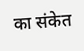का संकेत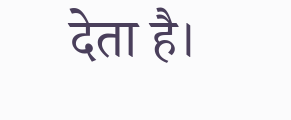देता है।